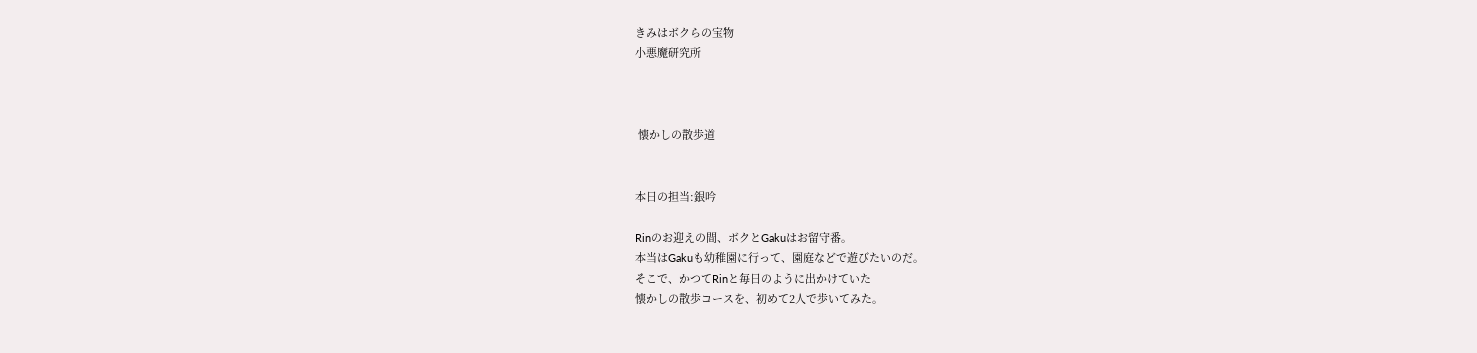きみはボクらの宝物
小悪魔研究所



 懐かしの散歩道


本日の担当:銀吟

Rinのお迎えの間、ボクとGakuはお留守番。
本当はGakuも幼稚園に行って、園庭などで遊びたいのだ。
そこで、かつてRinと毎日のように出かけていた
懐かしの散歩コースを、初めて2人で歩いてみた。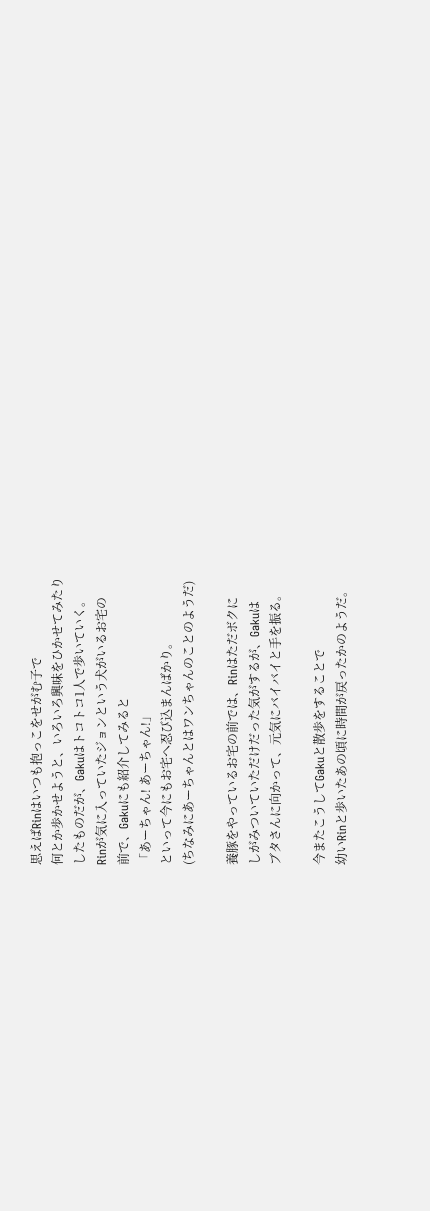思えばRinはいつも抱っこをせがむ子で
何とか歩かせようと、いろいろ興味をひかせてみたり
したものだが、Gakuはトコトコ1人で歩いていく。
Rinが気に入っていたジョンという犬がいるお宅の
前で、Gakuにも紹介してみると
「あーちゃん! あーちゃん!」
といって今にもお宅へ忍び込まんばかり。
(ちなみにあーちゃんとはワンちゃんのことのようだ)

養豚をやっているお宅の前では、Rinはただボクに
しがみついていただけだった気がするが、Gakuは
ブタさんに向かって、元気にバイバイと手を振る。

今またこうしてGakuと散歩をすることで
幼いRinと歩いたあの頃に時間が戻ったかのようだ。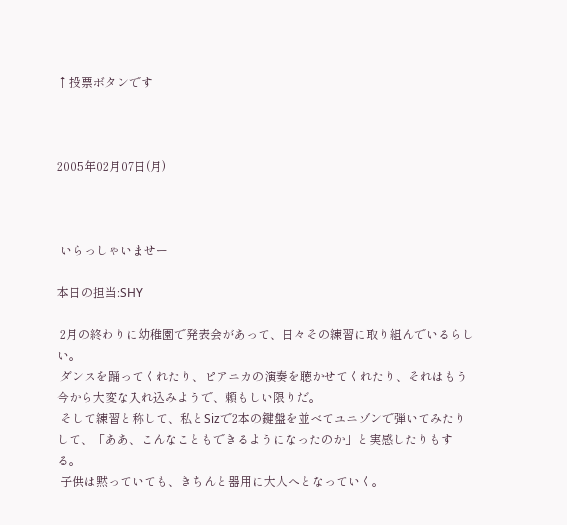↑投票ボタンです



2005年02月07日(月)



 いらっしゃいませー

本日の担当:SHY

 2月の終わりに幼稚園で発表会があって、日々その練習に取り組んでいるらしい。
 ダンスを踊ってくれたり、ピアニカの演奏を聴かせてくれたり、それはもう今から大変な入れ込みようで、頼もしい限りだ。
 そして練習と称して、私とSizで2本の鍵盤を並べてユニゾンで弾いてみたりして、「ああ、こんなこともできるようになったのか」と実感したりもする。
 子供は黙っていても、きちんと器用に大人へとなっていく。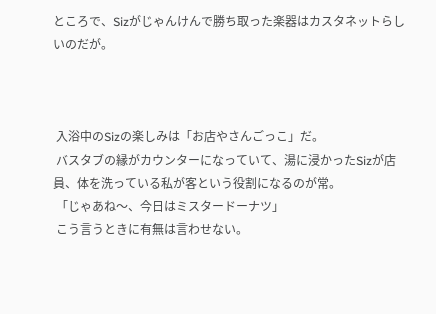ところで、Sizがじゃんけんで勝ち取った楽器はカスタネットらしいのだが。



 入浴中のSizの楽しみは「お店やさんごっこ」だ。
 バスタブの縁がカウンターになっていて、湯に浸かったSizが店員、体を洗っている私が客という役割になるのが常。
 「じゃあね〜、今日はミスタードーナツ」
 こう言うときに有無は言わせない。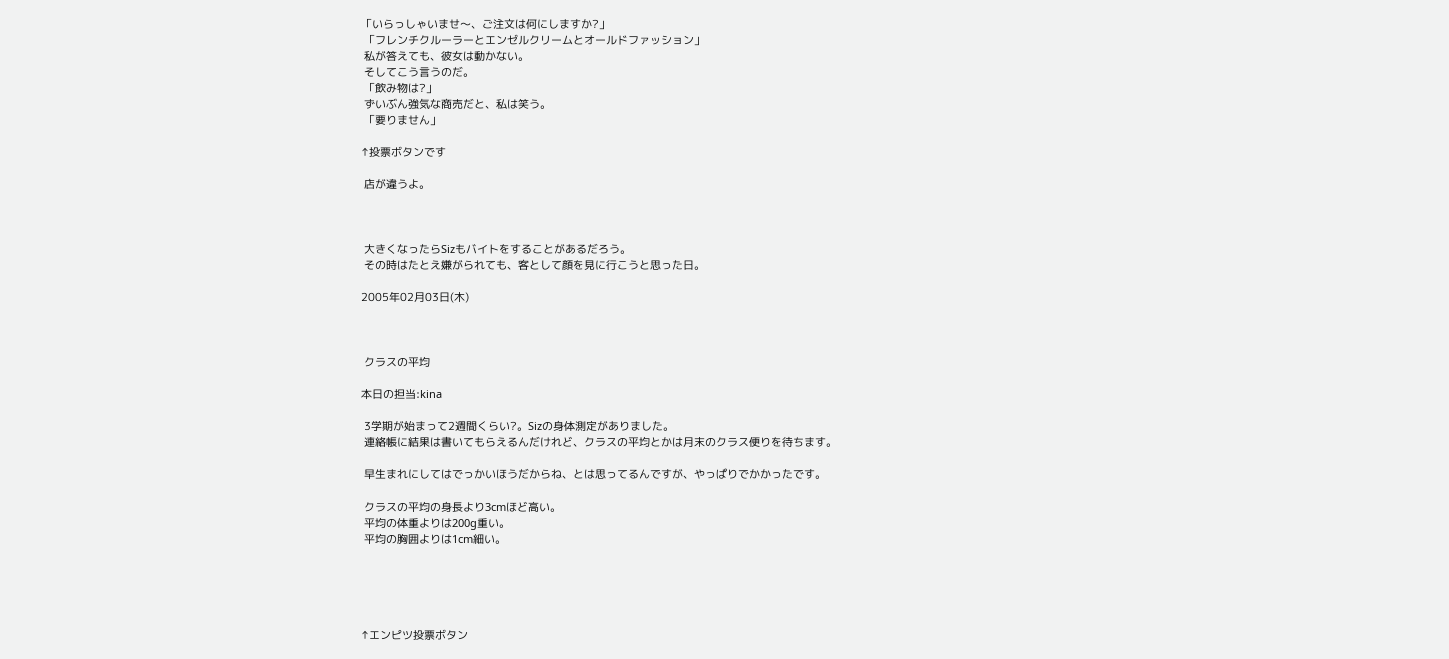「いらっしゃいませ〜、ご注文は何にしますか?」
 「フレンチクルーラーとエンゼルクリームとオールドファッション」
 私が答えても、彼女は動かない。
 そしてこう言うのだ。
 「飲み物は?」
 ずいぶん強気な商売だと、私は笑う。
 「要りません」

↑投票ボタンです

 店が違うよ。



 大きくなったらSizもバイトをすることがあるだろう。
 その時はたとえ嫌がられても、客として顔を見に行こうと思った日。

2005年02月03日(木)



 クラスの平均

本日の担当:kina

 3学期が始まって2週間くらい?。Sizの身体測定がありました。
 連絡帳に結果は書いてもらえるんだけれど、クラスの平均とかは月末のクラス便りを待ちます。

 早生まれにしてはでっかいほうだからね、とは思ってるんですが、やっぱりでかかったです。

 クラスの平均の身長より3cmほど高い。
 平均の体重よりは200g重い。
 平均の胸囲よりは1cm細い。





↑エンピツ投票ボタン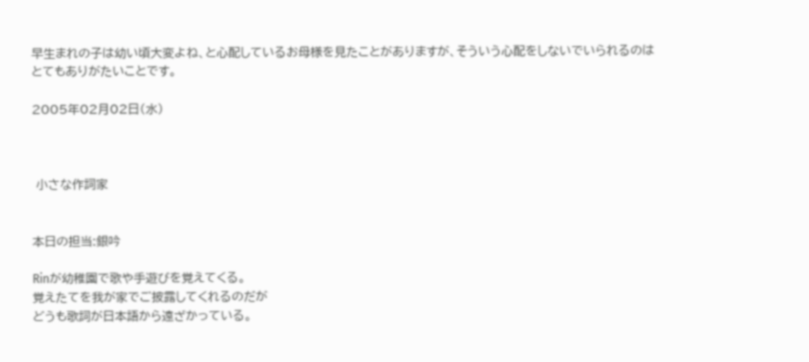早生まれの子は幼い頃大変よね、と心配しているお母様を見たことがありますが、そういう心配をしないでいられるのはとてもありがたいことです。

2005年02月02日(水)



 小さな作詞家


本日の担当:銀吟

Rinが幼稚園で歌や手遊びを覚えてくる。
覚えたてを我が家でご披露してくれるのだが
どうも歌詞が日本語から遠ざかっている。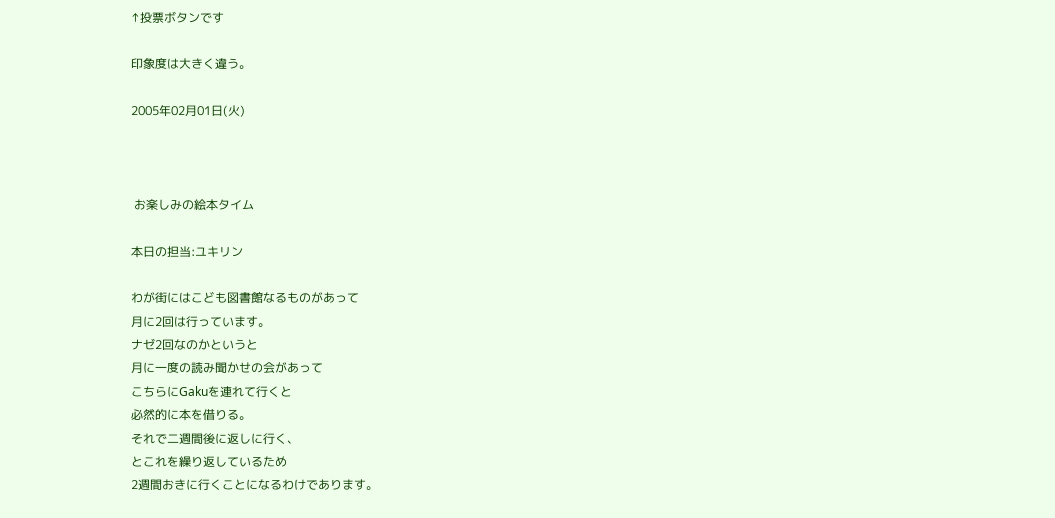↑投票ボタンです

印象度は大きく違う。

2005年02月01日(火)



 お楽しみの絵本タイム

本日の担当:ユキリン

わが街にはこども図書館なるものがあって
月に2回は行っています。
ナゼ2回なのかというと
月に一度の読み聞かせの会があって
こちらにGakuを連れて行くと
必然的に本を借りる。
それで二週間後に返しに行く、
とこれを繰り返しているため
2週間おきに行くことになるわけであります。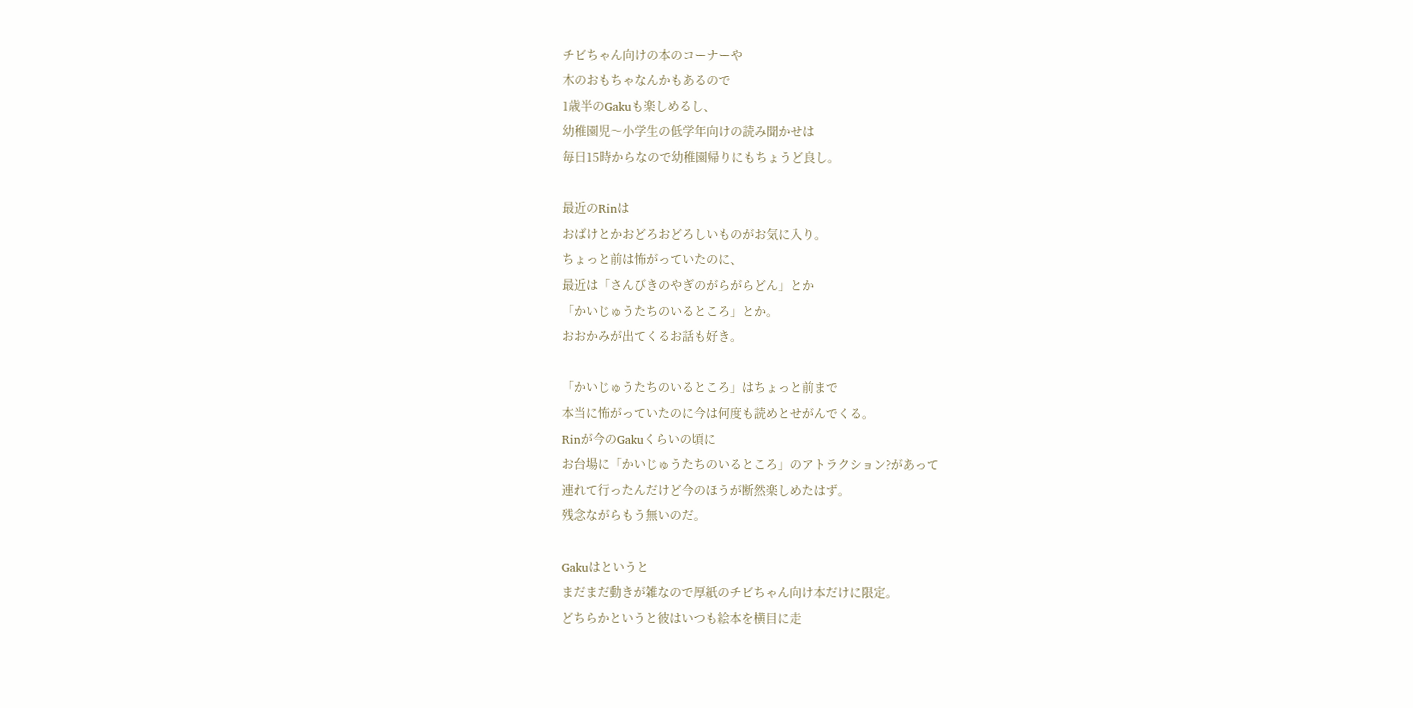チビちゃん向けの本のコーナーや
木のおもちゃなんかもあるので
1歳半のGakuも楽しめるし、
幼稚園児〜小学生の低学年向けの読み聞かせは
毎日15時からなので幼稚園帰りにもちょうど良し。

最近のRinは
おばけとかおどろおどろしいものがお気に入り。
ちょっと前は怖がっていたのに、
最近は「さんびきのやぎのがらがらどん」とか
「かいじゅうたちのいるところ」とか。
おおかみが出てくるお話も好き。

「かいじゅうたちのいるところ」はちょっと前まで
本当に怖がっていたのに今は何度も読めとせがんでくる。
Rinが今のGakuくらいの頃に
お台場に「かいじゅうたちのいるところ」のアトラクション?があって
連れて行ったんだけど今のほうが断然楽しめたはず。
残念ながらもう無いのだ。

Gakuはというと
まだまだ動きが雑なので厚紙のチビちゃん向け本だけに限定。
どちらかというと彼はいつも絵本を横目に走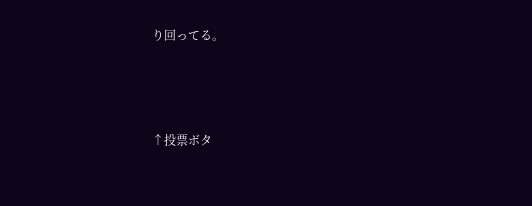り回ってる。




↑投票ボタ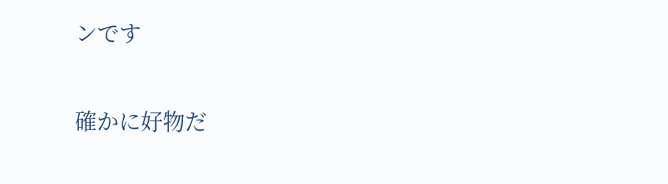ンです

確かに好物だ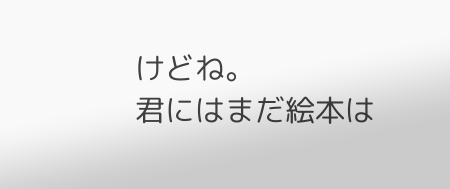けどね。
君にはまだ絵本は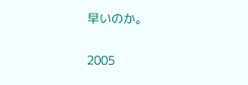早いのか。

2005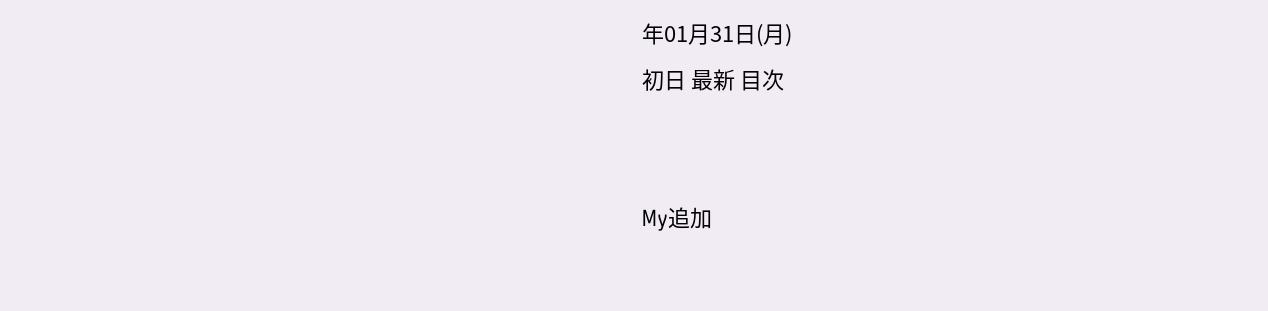年01月31日(月)
初日 最新 目次


My追加